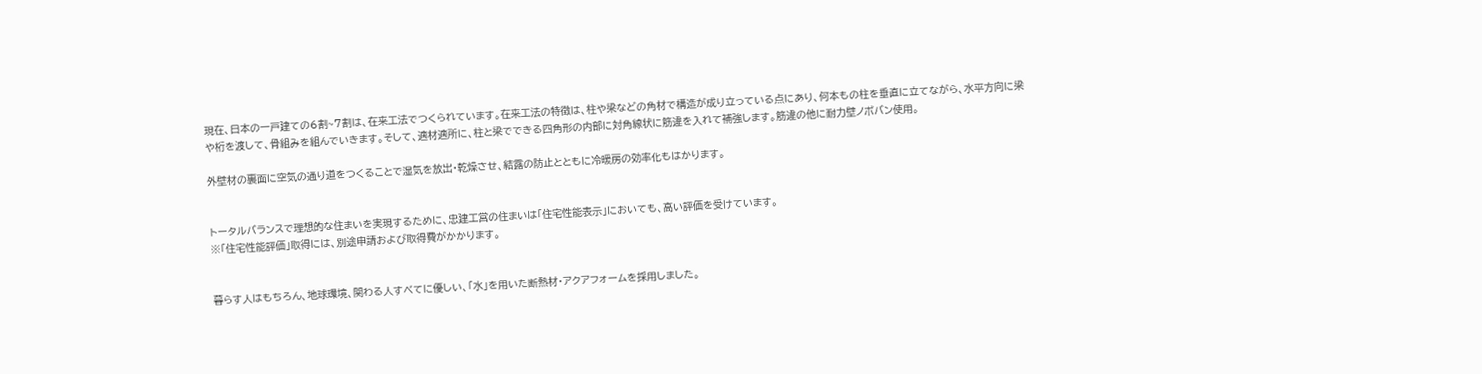現在、日本の一戸建ての6割~7割は、在来工法でつくられています。在来工法の特徴は、柱や梁などの角材で構造が成り立っている点にあり、何本もの柱を垂直に立てながら、水平方向に梁や桁を渡して、骨組みを組んでいきます。そして、適材適所に、柱と梁でできる四角形の内部に対角線状に筋違を入れて補強します。筋違の他に耐力壁ノボバン使用。

外壁材の裏面に空気の通り道をつくることで湿気を放出・乾燥させ、結露の防止とともに冷暖房の効率化もはかります。


トータルバランスで理想的な住まいを実現するために、忠建工営の住まいは「住宅性能表示」においても、高い評価を受けています。
※「住宅性能評価」取得には、別途申請および取得費がかかります。


暮らす人はもちろん、地球環境、関わる人すべてに優しい、「水」を用いた断熱材・アクアフォームを採用しました。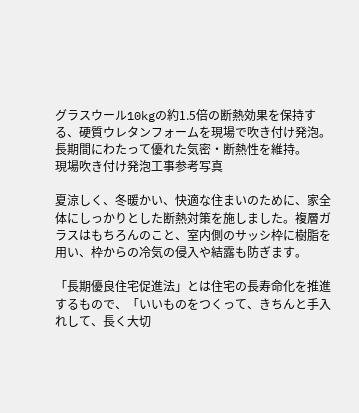グラスウール10kgの約1.5倍の断熱効果を保持する、硬質ウレタンフォームを現場で吹き付け発泡。長期間にわたって優れた気密・断熱性を維持。
現場吹き付け発泡工事参考写真

夏涼しく、冬暖かい、快適な住まいのために、家全体にしっかりとした断熱対策を施しました。複層ガラスはもちろんのこと、室内側のサッシ枠に樹脂を用い、枠からの冷気の侵入や結露も防ぎます。

「長期優良住宅促進法」とは住宅の長寿命化を推進するもので、「いいものをつくって、きちんと手入れして、長く大切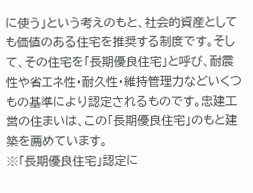に使う」という考えのもと、社会的資産としても価値のある住宅を推奨する制度です。そして、その住宅を「長期優良住宅」と呼び、耐震性や省エネ性・耐久性・維持管理力などいくつもの基準により認定されるものです。忠建工営の住まいは、この「長期優良住宅」のもと建築を薦めています。
※「長期優良住宅」認定に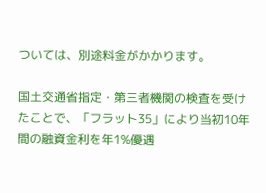ついては、別途料金がかかります。

国土交通省指定・第三者機関の検査を受けたことで、「フラット35」により当初10年間の融資金利を年1%優遇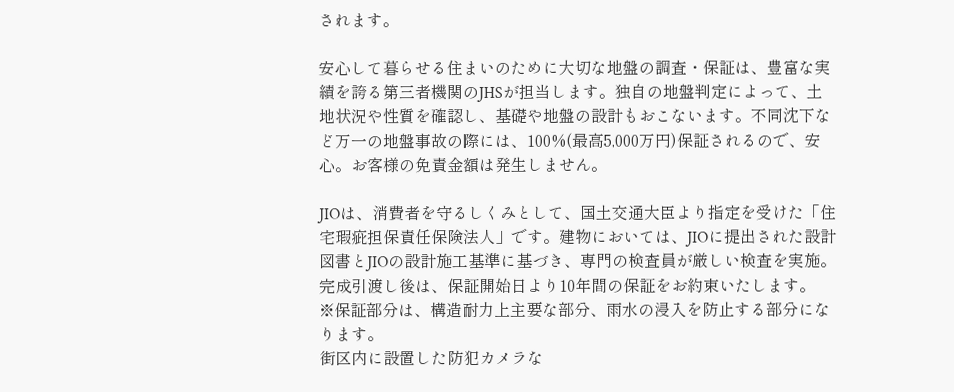されます。

安心して暮らせる住まいのために大切な地盤の調査・保証は、豊富な実績を誇る第三者機関のJHSが担当します。独自の地盤判定によって、土地状況や性質を確認し、基礎や地盤の設計もおこないます。不同沈下など万一の地盤事故の際には、100%(最高5,000万円)保証されるので、安心。お客様の免責金額は発生しません。

JIOは、消費者を守るしくみとして、国土交通大臣より指定を受けた「住宅瑕疵担保責任保険法人」です。建物においては、JIOに提出された設計図書とJIOの設計施工基準に基づき、専門の検査員が厳しい検査を実施。完成引渡し後は、保証開始日より10年間の保証をお約束いたします。
※保証部分は、構造耐力上主要な部分、雨水の浸入を防止する部分になります。
街区内に設置した防犯カメラな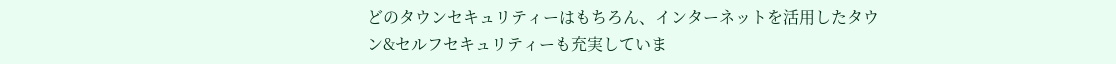どのタウンセキュリティーはもちろん、インターネットを活用したタウン&セルフセキュリティーも充実していま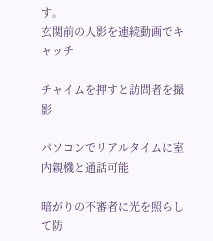す。
玄関前の人影を連続動画でキャッチ

チャイムを押すと訪問者を撮影

パソコンでリアルタイムに室内親機と通話可能

暗がりの不審者に光を照らして防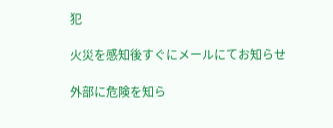犯

火災を感知後すぐにメールにてお知らせ

外部に危険を知ら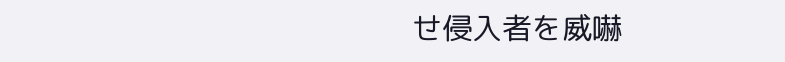せ侵入者を威嚇